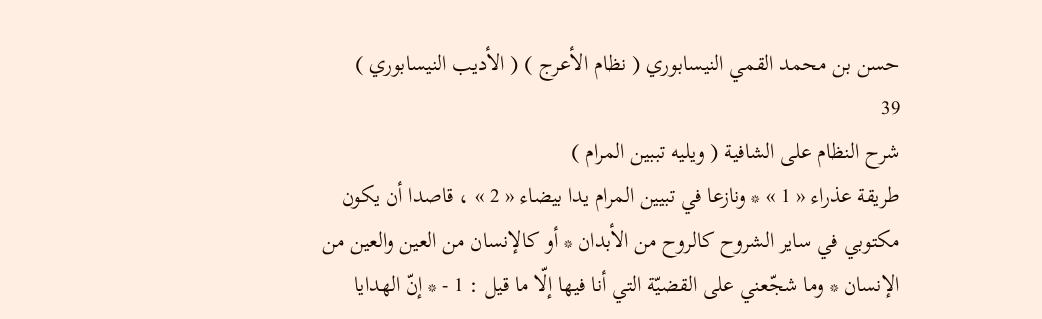حسن بن محمد القمي النيسابوري ( نظام الأعرج ) ( الأديب النيسابوري )
39
شرح النظام على الشافية ( ويليه تببين المرام )
طريقة عذراء « 1 » * ونازعا في تبيين المرام يدا بيضاء « 2 » ، قاصدا أن يكون مكتوبي في ساير الشروح كالروح من الأبدان * أو كالإنسان من العين والعين من الإنسان * وما شجّعني على القضيّة التي أنا فيها إلّا ما قيل : 1 - * إنّ الهدايا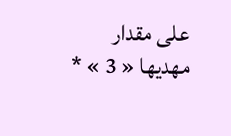على مقدار مهديها « 3 » *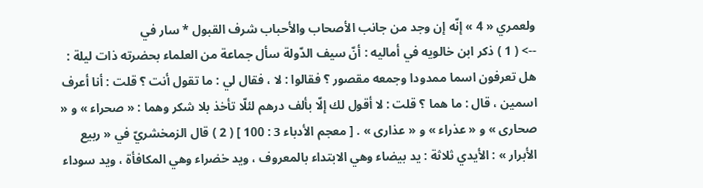ولعمري « 4 » إنّه إن وجد من جانب الأصحاب والأحباب شرف القبول * سار في
--> ( 1 ) ذكر ابن خالويه في أماليه : أنّ سيف الدّولة سأل جماعة من العلماء بحضرته ذات ليلة : هل تعرفون اسما ممدودا وجمعه مقصور ؟ فقالوا : لا ، فقال لي : ما تقول أنت ؟ قلت : أنا أعرف اسمين ، قال : ما هما ؟ قلت : لا أقول لك إلّا بألف درهم لئلّا تأخذ بلا شكر وهما : « صحراء » و « صحارى » و « عذراء » و « عذارى » . [ معجم الأدباء 3 : 100 ] ( 2 ) قال الزمخشريّ في « ربيع الأبرار » : الأيدي ثلاثة : يد بيضاء وهي الابتداء بالمعروف ، ويد خضراء وهي المكافأة ، ويد سوداء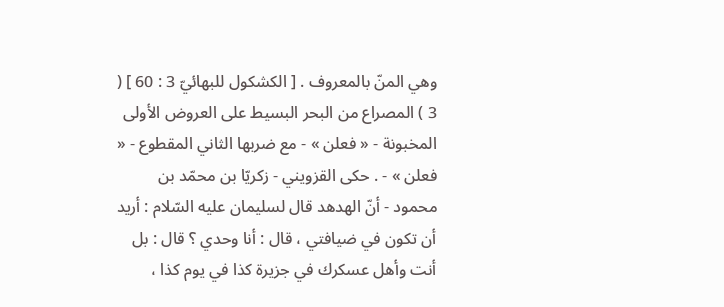وهي المنّ بالمعروف . [ الكشكول للبهائيّ 3 : 60 ] ( 3 ) المصراع من البحر البسيط على العروض الأولى المخبونة - « فعلن » - مع ضربها الثاني المقطوع - « فعلن » - . حكى القزويني - زكريّا بن محمّد بن محمود - أنّ الهدهد قال لسليمان عليه السّلام : أريد أن تكون في ضيافتي ، قال : أنا وحدي ؟ قال : بل أنت وأهل عسكرك في جزيرة كذا في يوم كذا ،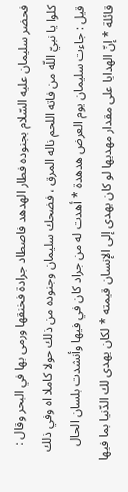فحضر سليمان عليه السّلام بجنوده فطار الهدهد فاصطاد جرادة فخنقها ورمى بها في البحر وقال : كلوا يا نبيّ اللّه من فاته اللحم ناله المرق ، فضحك سليمان وجنوده من ذلك حولا كاملا اه وفي ذلك قيل : جاءت سليمان يوم العرض هدهدة * أهدت له من جراد كان في فيها وأنشدت بلسان الحال قائلة * إنّ الهدايا على مقدار مهديها لو كان يهدى إلى الإنسان قيمته * لكان يهدى لك الدّنيا بما فيها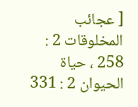[ عجائب المخلوقات 2 : 258 ، حياة الحيوان 2 : 331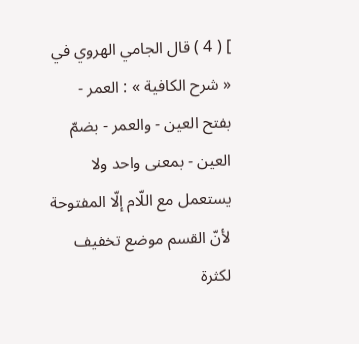] ( 4 ) قال الجامي الهروي في « شرح الكافية » : العمر - بفتح العين - والعمر - بضمّ العين - بمعنى واحد ولا يستعمل مع اللّام إلّا المفتوحة لأنّ القسم موضع تخفيف لكثرة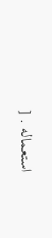استعماله . [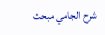شرح الجامي مبحث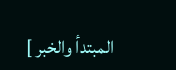المبتدأ والخبر ]